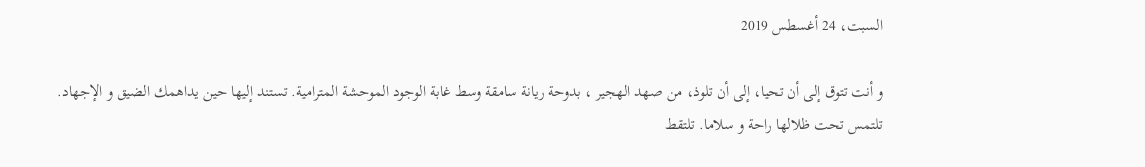السبت، 24 أغسطس 2019

و أنت تتوق إلى أن تحيا، إلى أن تلوذ، من صهد الهجير ، بدوحة ريانة سامقة وسط غابة الوجود الموحشة المترامية. تستند إليها حين يداهمك الضيق و الإجهاد. تلتمس تحت ظلالها راحة و سلاما. تلتقط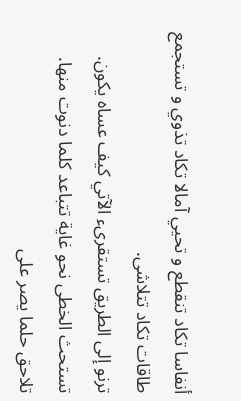أنفاسا تكاد تنقطع و تحيي آمالا تكاد تذوي و تستجمع طاقات تكاد تتلاشى.
ترنو إلى الطريق تستقرىء الآتي كيف عساه يكون. تستحث الخطى نحو غاية تتباعد كلما دنوت منها. تلاحق حلما يصر على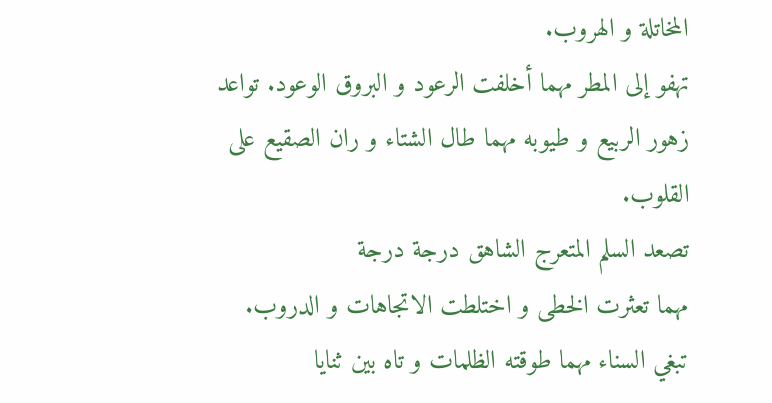المخاتلة و الهروب.
تهفو إلى المطر مهما أخلفت الرعود و البروق الوعود. تواعد زهور الربيع و طيوبه مهما طال الشتاء و ران الصقيع على القلوب.
تصعد السلم المتعرج الشاهق درجة درجة
مهما تعثرت الخطى و اختلطت الاتجاهات و الدروب.
تبغي السناء مهما طوقته الظلمات و تاه بين ثنايا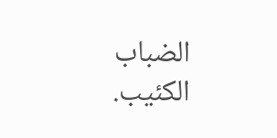الضباب الكئيب.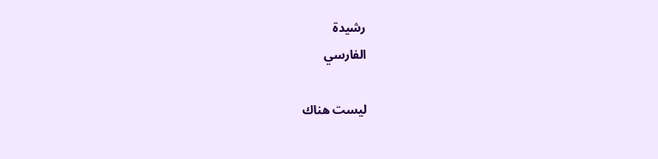رشيدة
الفارسي

ليست هناك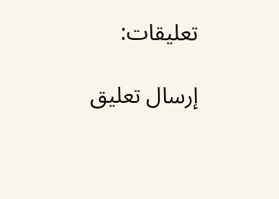تعليقات:

إرسال تعليق